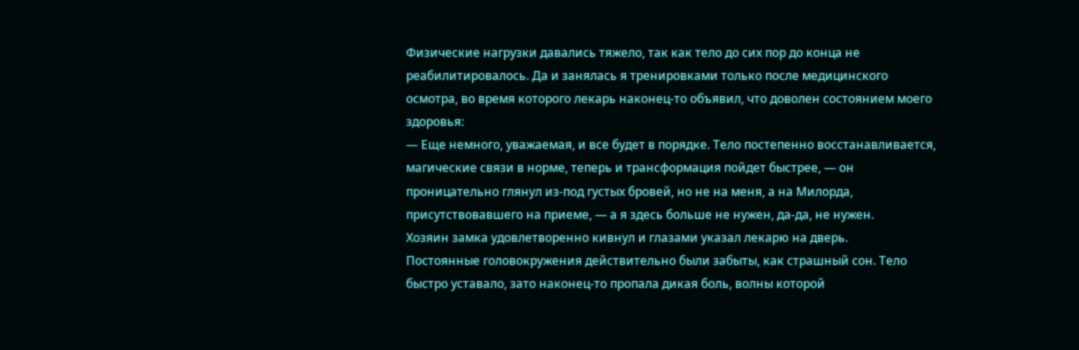Физические нагрузки давались тяжело, так как тело до сих пор до конца не реабилитировалось. Да и занялась я тренировками только после медицинского осмотра, во время которого лекарь наконец-то объявил, что доволен состоянием моего здоровья:
— Еще немного, уважаемая, и все будет в порядке. Тело постепенно восстанавливается, магические связи в норме, теперь и трансформация пойдет быстрее, — он проницательно глянул из-под густых бровей, но не на меня, а на Милорда, присутствовавшего на приеме, — а я здесь больше не нужен, да-да, не нужен.
Хозяин замка удовлетворенно кивнул и глазами указал лекарю на дверь.
Постоянные головокружения действительно были забыты, как страшный сон. Тело быстро уставало, зато наконец-то пропала дикая боль, волны которой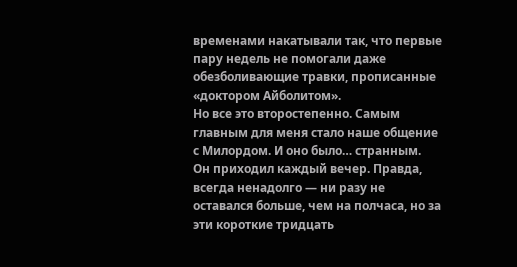временами накатывали так, что первые пару недель не помогали даже обезболивающие травки, прописанные «доктором Айболитом».
Но все это второстепенно. Самым главным для меня стало наше общение с Милордом. И оно было… странным.
Он приходил каждый вечер. Правда, всегда ненадолго — ни разу не оставался больше, чем на полчаса, но за эти короткие тридцать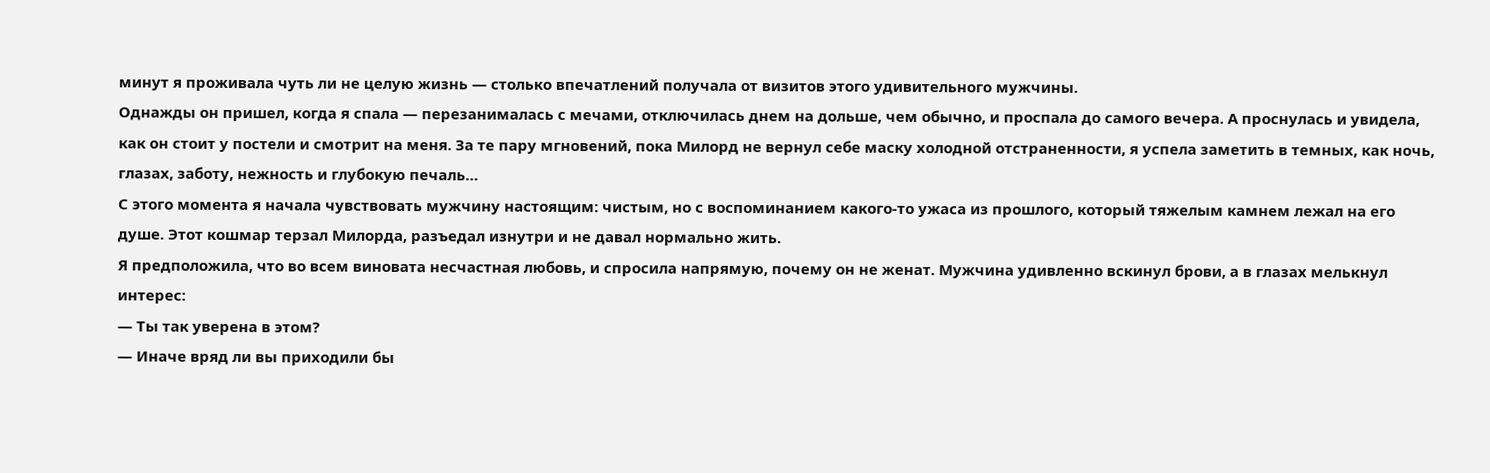минут я проживала чуть ли не целую жизнь — столько впечатлений получала от визитов этого удивительного мужчины.
Однажды он пришел, когда я спала — перезанималась с мечами, отключилась днем на дольше, чем обычно, и проспала до самого вечера. А проснулась и увидела, как он стоит у постели и смотрит на меня. За те пару мгновений, пока Милорд не вернул себе маску холодной отстраненности, я успела заметить в темных, как ночь, глазах, заботу, нежность и глубокую печаль…
С этого момента я начала чувствовать мужчину настоящим: чистым, но с воспоминанием какого-то ужаса из прошлого, который тяжелым камнем лежал на его душе. Этот кошмар терзал Милорда, разъедал изнутри и не давал нормально жить.
Я предположила, что во всем виновата несчастная любовь, и спросила напрямую, почему он не женат. Мужчина удивленно вскинул брови, а в глазах мелькнул интерес:
— Ты так уверена в этом?
— Иначе вряд ли вы приходили бы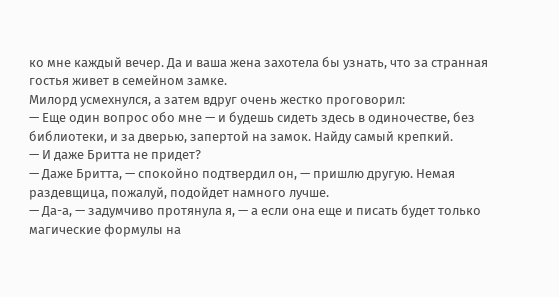ко мне каждый вечер. Да и ваша жена захотела бы узнать, что за странная гостья живет в семейном замке.
Милорд усмехнулся, а затем вдруг очень жестко проговорил:
— Еще один вопрос обо мне — и будешь сидеть здесь в одиночестве, без библиотеки, и за дверью, запертой на замок. Найду самый крепкий.
— И даже Бритта не придет?
— Даже Бритта, — спокойно подтвердил он, — пришлю другую. Немая раздевщица, пожалуй, подойдет намного лучше.
— Да-а, — задумчиво протянула я, — а если она еще и писать будет только магические формулы на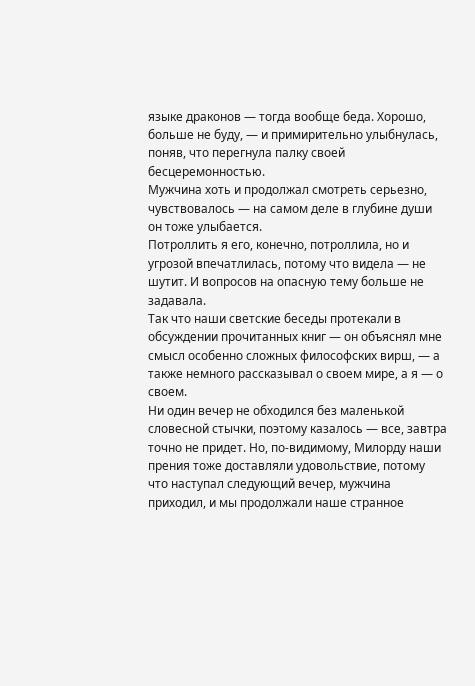языке драконов — тогда вообще беда. Хорошо, больше не буду, — и примирительно улыбнулась, поняв, что перегнула палку своей бесцеремонностью.
Мужчина хоть и продолжал смотреть серьезно, чувствовалось — на самом деле в глубине души он тоже улыбается.
Потроллить я его, конечно, потроллила, но и угрозой впечатлилась, потому что видела — не шутит. И вопросов на опасную тему больше не задавала.
Так что наши светские беседы протекали в обсуждении прочитанных книг — он объяснял мне смысл особенно сложных философских вирш, — а также немного рассказывал о своем мире, а я — о своем.
Ни один вечер не обходился без маленькой словесной стычки, поэтому казалось — все, завтра точно не придет. Но, по-видимому, Милорду наши прения тоже доставляли удовольствие, потому что наступал следующий вечер, мужчина приходил, и мы продолжали наше странное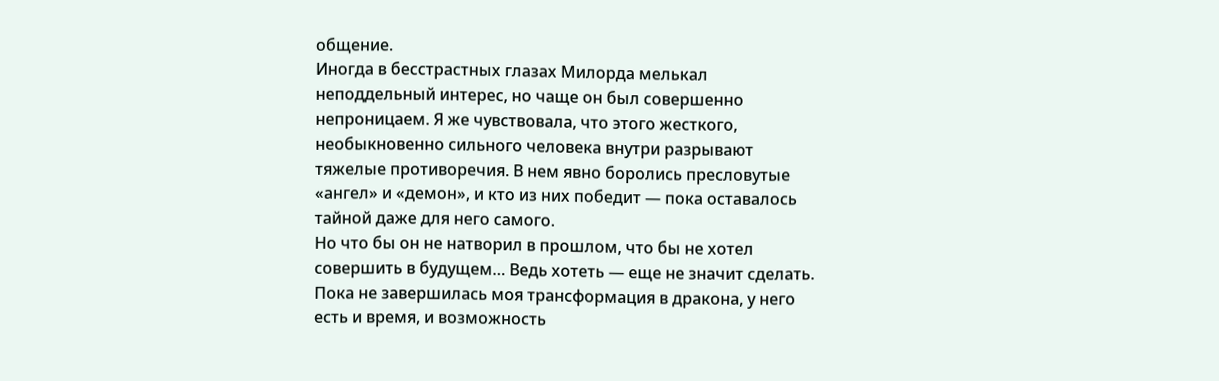общение.
Иногда в бесстрастных глазах Милорда мелькал неподдельный интерес, но чаще он был совершенно непроницаем. Я же чувствовала, что этого жесткого, необыкновенно сильного человека внутри разрывают тяжелые противоречия. В нем явно боролись пресловутые «ангел» и «демон», и кто из них победит — пока оставалось тайной даже для него самого.
Но что бы он не натворил в прошлом, что бы не хотел совершить в будущем… Ведь хотеть — еще не значит сделать. Пока не завершилась моя трансформация в дракона, у него есть и время, и возможность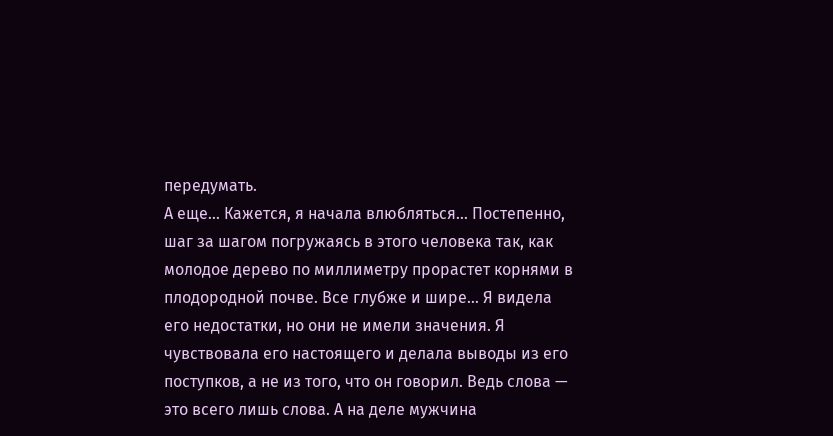передумать.
А еще… Кажется, я начала влюбляться… Постепенно, шаг за шагом погружаясь в этого человека так, как молодое дерево по миллиметру прорастет корнями в плодородной почве. Все глубже и шире… Я видела его недостатки, но они не имели значения. Я чувствовала его настоящего и делала выводы из его поступков, а не из того, что он говорил. Ведь слова — это всего лишь слова. А на деле мужчина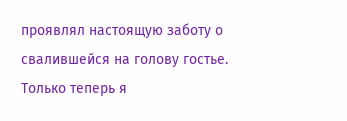проявлял настоящую заботу о свалившейся на голову гостье.
Только теперь я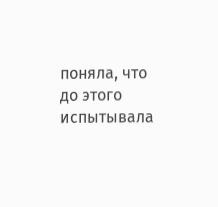поняла, что до этого испытывала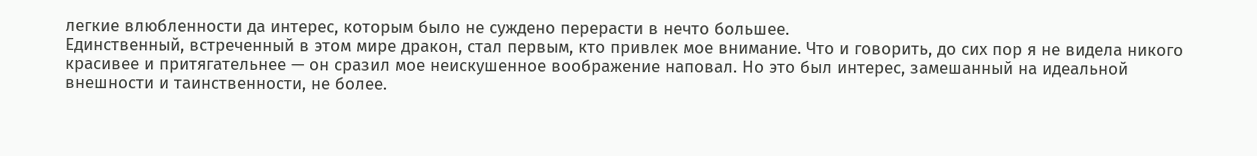легкие влюбленности да интерес, которым было не суждено перерасти в нечто большее.
Единственный, встреченный в этом мире дракон, стал первым, кто привлек мое внимание. Что и говорить, до сих пор я не видела никого красивее и притягательнее — он сразил мое неискушенное воображение наповал. Но это был интерес, замешанный на идеальной внешности и таинственности, не более.